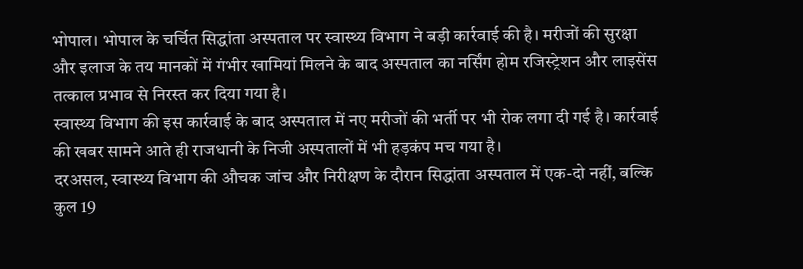भोपाल। भोपाल के चर्चित सिद्धांता अस्पताल पर स्वास्थ्य विभाग ने बड़ी कार्रवाई की है। मरीजों की सुरक्षा और इलाज के तय मानकों में गंभीर खामियां मिलने के बाद अस्पताल का नर्सिंग होम रजिस्ट्रेशन और लाइसेंस तत्काल प्रभाव से निरस्त कर दिया गया है।
स्वास्थ्य विभाग की इस कार्रवाई के बाद अस्पताल में नए मरीजों की भर्ती पर भी रोक लगा दी गई है। कार्रवाई की खबर सामने आते ही राजधानी के निजी अस्पतालों में भी हड़कंप मच गया है।
दरअसल, स्वास्थ्य विभाग की औचक जांच और निरीक्षण के दौरान सिद्धांता अस्पताल में एक-दो नहीं, बल्कि कुल 19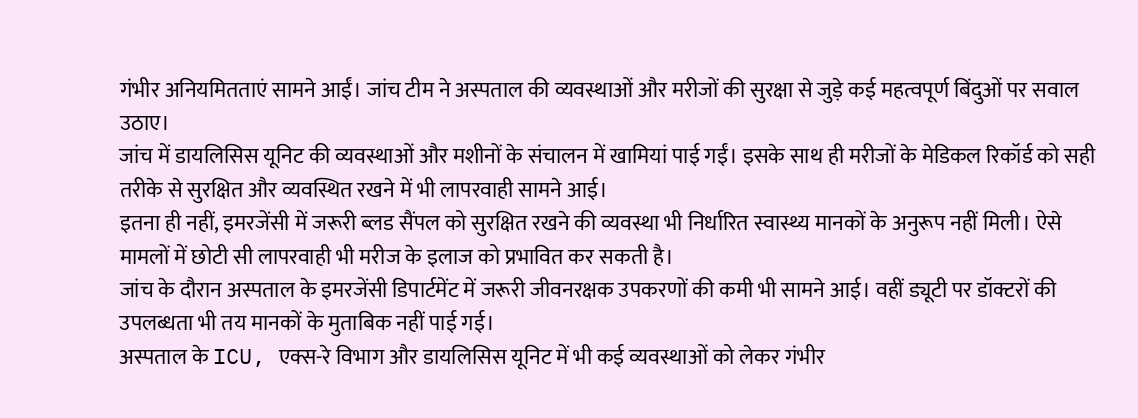गंभीर अनियमितताएं सामने आईं। जांच टीम ने अस्पताल की व्यवस्थाओं और मरीजों की सुरक्षा से जुड़े कई महत्वपूर्ण बिंदुओं पर सवाल उठाए।
जांच में डायलिसिस यूनिट की व्यवस्थाओं और मशीनों के संचालन में खामियां पाई गईं। इसके साथ ही मरीजों के मेडिकल रिकॉर्ड को सही तरीके से सुरक्षित और व्यवस्थित रखने में भी लापरवाही सामने आई।
इतना ही नहीं, इमरजेंसी में जरूरी ब्लड सैंपल को सुरक्षित रखने की व्यवस्था भी निर्धारित स्वास्थ्य मानकों के अनुरूप नहीं मिली। ऐसे मामलों में छोटी सी लापरवाही भी मरीज के इलाज को प्रभावित कर सकती है।
जांच के दौरान अस्पताल के इमरजेंसी डिपार्टमेंट में जरूरी जीवनरक्षक उपकरणों की कमी भी सामने आई। वहीं ड्यूटी पर डॉक्टरों की उपलब्धता भी तय मानकों के मुताबिक नहीं पाई गई।
अस्पताल के ICU, एक्स-रे विभाग और डायलिसिस यूनिट में भी कई व्यवस्थाओं को लेकर गंभीर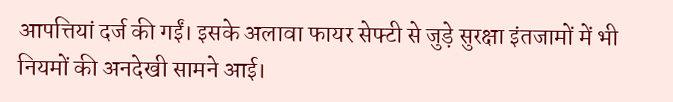आपत्तियां दर्ज की गईं। इसके अलावा फायर सेफ्टी से जुड़े सुरक्षा इंतजामों में भी नियमों की अनदेखी सामने आई।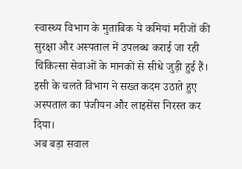स्वास्थ्य विभाग के मुताबिक ये कमियां मरीजों की सुरक्षा और अस्पताल में उपलब्ध कराई जा रही चिकित्सा सेवाओं के मानकों से सीधे जुड़ी हुई हैं। इसी के चलते विभाग ने सख्त कदम उठाते हुए अस्पताल का पंजीयन और लाइसेंस निरस्त कर दिया।
अब बड़ा सवाल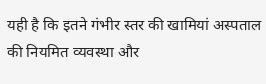यही है कि इतने गंभीर स्तर की खामियां अस्पताल की नियमित व्यवस्था और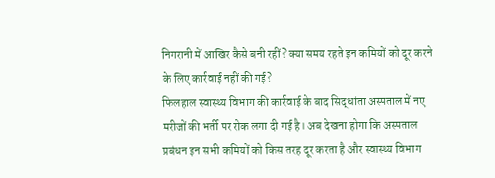निगरानी में आखिर कैसे बनी रहीं? क्या समय रहते इन कमियों को दूर करने के लिए कार्रवाई नहीं की गई?
फिलहाल स्वास्थ्य विभाग की कार्रवाई के बाद सिद्धांता अस्पताल में नए मरीजों की भर्ती पर रोक लगा दी गई है। अब देखना होगा कि अस्पताल प्रबंधन इन सभी कमियों को किस तरह दूर करता है और स्वास्थ्य विभाग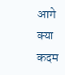आगे क्या कदम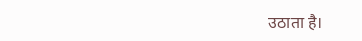उठाता है।